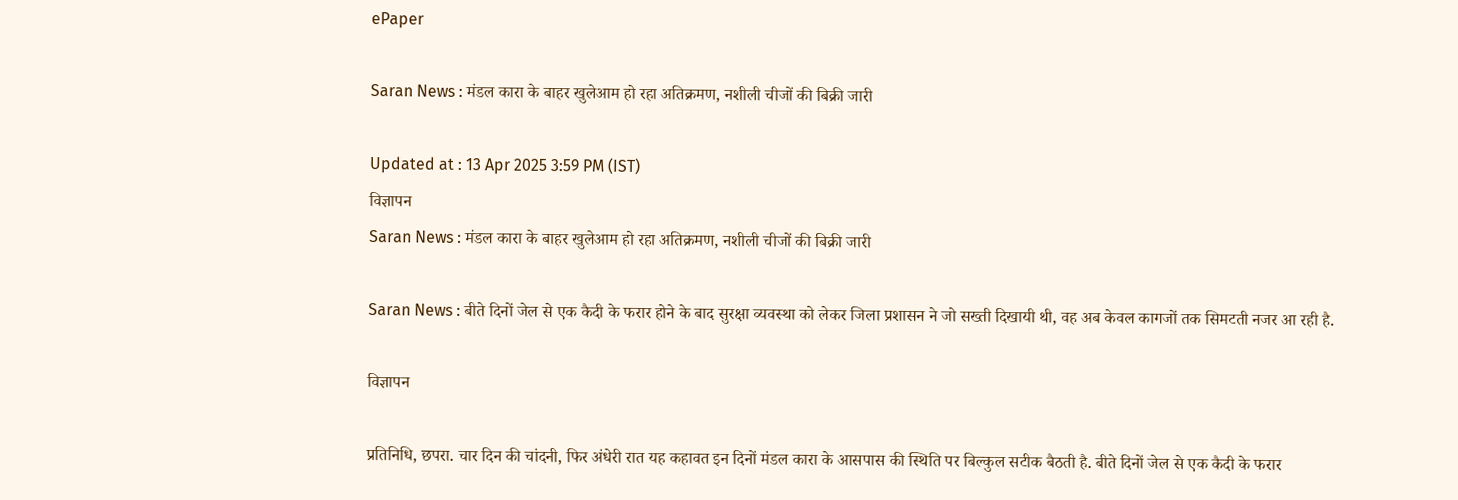ePaper

Saran News : मंडल कारा के बाहर खुलेआम हो रहा अतिक्रमण, नशीली चीजों की बिक्री जारी

Updated at : 13 Apr 2025 3:59 PM (IST)
विज्ञापन
Saran News : मंडल कारा के बाहर खुलेआम हो रहा अतिक्रमण, नशीली चीजों की बिक्री जारी

Saran News : बीते दिनों जेल से एक कैदी के फरार होने के बाद सुरक्षा व्यवस्था को लेकर जिला प्रशासन ने जो सख्ती दिखायी थी, वह अब केवल कागजों तक सिमटती नजर आ रही है.

विज्ञापन

प्रतिनिधि, छपरा. चार दिन की चांदनी, फिर अंधेरी रात यह कहावत इन दिनों मंडल कारा के आसपास की स्थिति पर बिल्कुल सटीक बैठती है. बीते दिनों जेल से एक कैदी के फरार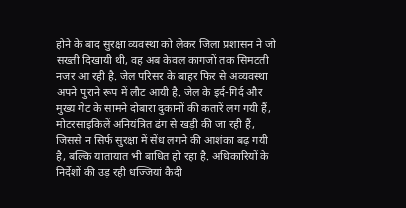होने के बाद सुरक्षा व्यवस्था को लेकर जिला प्रशासन ने जो सख्ती दिखायी थी, वह अब केवल कागजों तक सिमटती नजर आ रही है. जेल परिसर के बाहर फिर से अव्यवस्था अपने पुराने रूप में लौट आयी है. जेल के इर्द-गिर्द और मुख्य गेट के सामने दोबारा दुकानों की कतारें लग गयी हैं, मोटरसाइकिलें अनियंत्रित ढंग से खड़ी की जा रही हैं, जिससे न सिर्फ सुरक्षा में सेंध लगने की आशंका बढ़ गयी है, बल्कि यातायात भी बाधित हो रहा है. अधिकारियों के निर्देशों की उड़ रही धज्जियां कैदी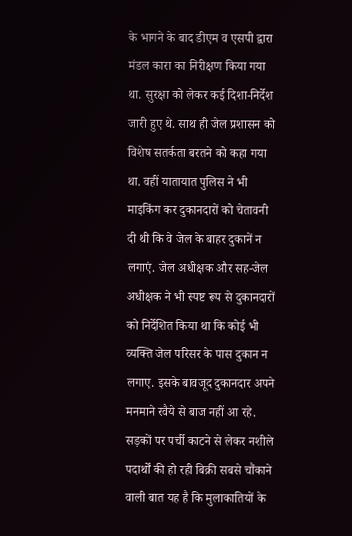के भागने के बाद डीएम व एसपी द्वारा मंडल कारा का निरीक्षण किया गया था. सुरक्षा को लेकर कई दिशा-निर्देश जारी हुए थे. साथ ही जेल प्रशासन को विशेष सतर्कता बरतने को कहा गया था. वहीं यातायात पुलिस ने भी माइकिंग कर दुकानदारों को चेतावनी दी थी कि वे जेल के बाहर दुकानें न लगाएं. जेल अधीक्षक और सह-जेल अधीक्षक ने भी स्पष्ट रूप से दुकानदारों को निर्देशित किया था कि कोई भी व्यक्ति जेल परिसर के पास दुकान न लगाए. इसके बावजूद दुकानदार अपने मनमाने रवैये से बाज नहीं आ रहे. सड़कों पर पर्ची काटने से लेकर नशीले पदार्थों की हो रही बिक्री सबसे चौंकाने वाली बात यह है कि मुलाकातियों के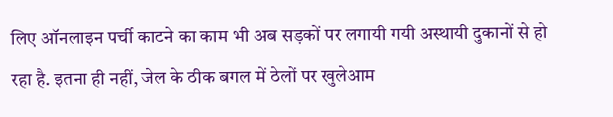लिए ऑनलाइन पर्ची काटने का काम भी अब सड़कों पर लगायी गयी अस्थायी दुकानों से हो रहा है. इतना ही नहीं, जेल के ठीक बगल में ठेलों पर खुलेआम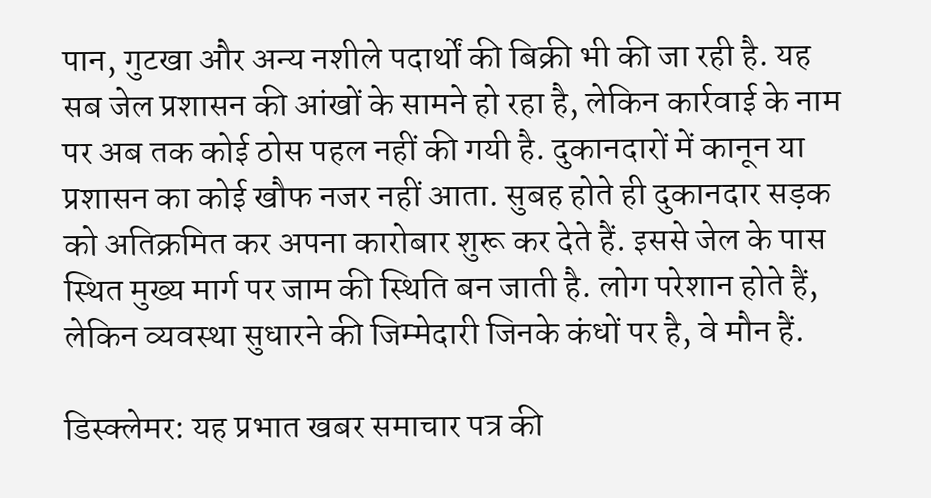पान, गुटखा और अन्य नशीले पदार्थों की बिक्री भी की जा रही है. यह सब जेल प्रशासन की आंखों के सामने हो रहा है, लेकिन कार्रवाई के नाम पर अब तक कोई ठोस पहल नहीं की गयी है. दुकानदारों में कानून या प्रशासन का कोई खौफ नजर नहीं आता. सुबह होते ही दुकानदार सड़क को अतिक्रमित कर अपना कारोबार शुरू कर देते हैं. इससे जेल के पास स्थित मुख्य मार्ग पर जाम की स्थिति बन जाती है. लोग परेशान होते हैं, लेकिन व्यवस्था सुधारने की जिम्मेदारी जिनके कंधों पर है, वे मौन हैं.

डिस्क्लेमर: यह प्रभात खबर समाचार पत्र की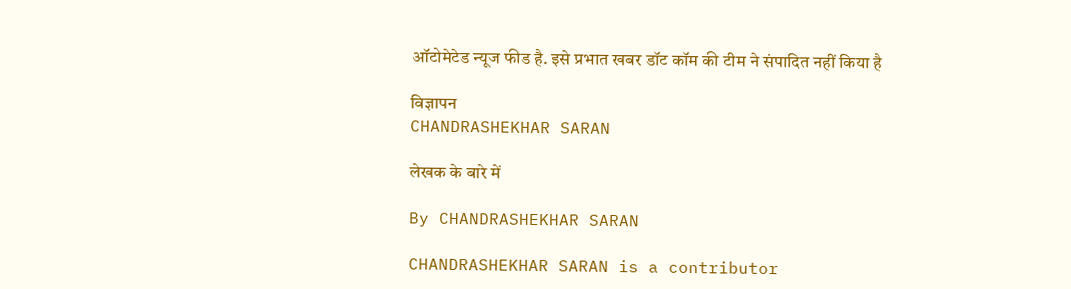ऑटोमेटेड न्यूज फीड है. इसे प्रभात खबर डॉट कॉम की टीम ने संपादित नहीं किया है

विज्ञापन
CHANDRASHEKHAR SARAN

लेखक के बारे में

By CHANDRASHEKHAR SARAN

CHANDRASHEKHAR SARAN is a contributor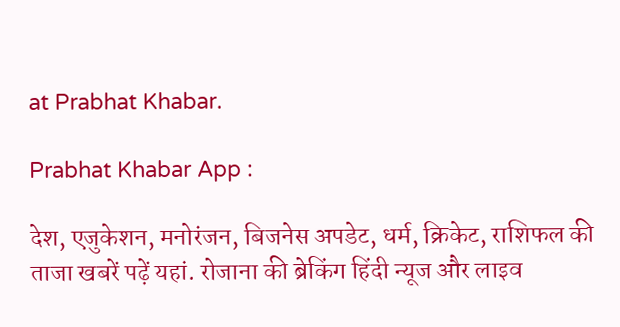at Prabhat Khabar.

Prabhat Khabar App :

देश, एजुकेशन, मनोरंजन, बिजनेस अपडेट, धर्म, क्रिकेट, राशिफल की ताजा खबरें पढ़ें यहां. रोजाना की ब्रेकिंग हिंदी न्यूज और लाइव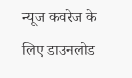न्यूज कवरेज के लिए डाउनलोड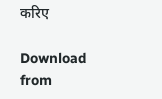करिए

Download from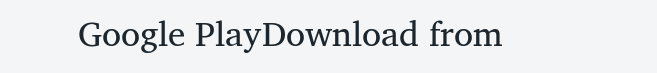Google PlayDownload from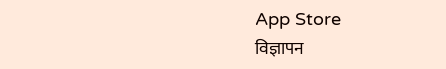App Store
विज्ञापन